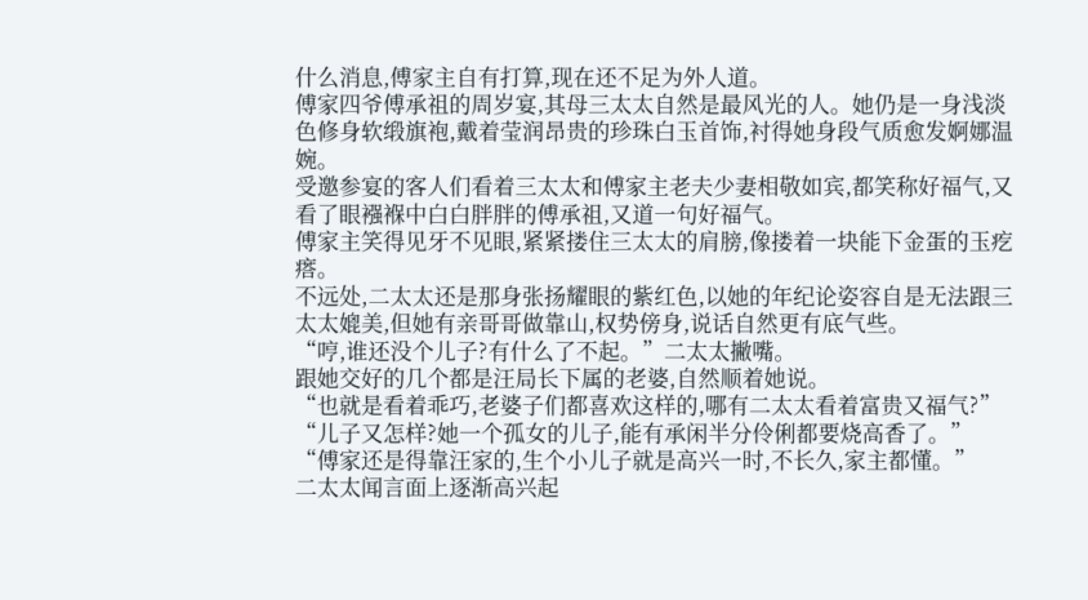什么消息,傅家主自有打算,现在还不足为外人道。
傅家四爷傅承祖的周岁宴,其母三太太自然是最风光的人。她仍是一身浅淡色修身软缎旗袍,戴着莹润昂贵的珍珠白玉首饰,衬得她身段气质愈发婀娜温婉。
受邀参宴的客人们看着三太太和傅家主老夫少妻相敬如宾,都笑称好福气,又看了眼襁褓中白白胖胖的傅承祖,又道一句好福气。
傅家主笑得见牙不见眼,紧紧搂住三太太的肩膀,像搂着一块能下金蛋的玉疙瘩。
不远处,二太太还是那身张扬耀眼的紫红色,以她的年纪论姿容自是无法跟三太太媲美,但她有亲哥哥做靠山,权势傍身,说话自然更有底气些。
“哼,谁还没个儿子?有什么了不起。”二太太撇嘴。
跟她交好的几个都是汪局长下属的老婆,自然顺着她说。
“也就是看着乖巧,老婆子们都喜欢这样的,哪有二太太看着富贵又福气?”
“儿子又怎样?她一个孤女的儿子,能有承闲半分伶俐都要烧高香了。”
“傅家还是得靠汪家的,生个小儿子就是高兴一时,不长久,家主都懂。”
二太太闻言面上逐渐高兴起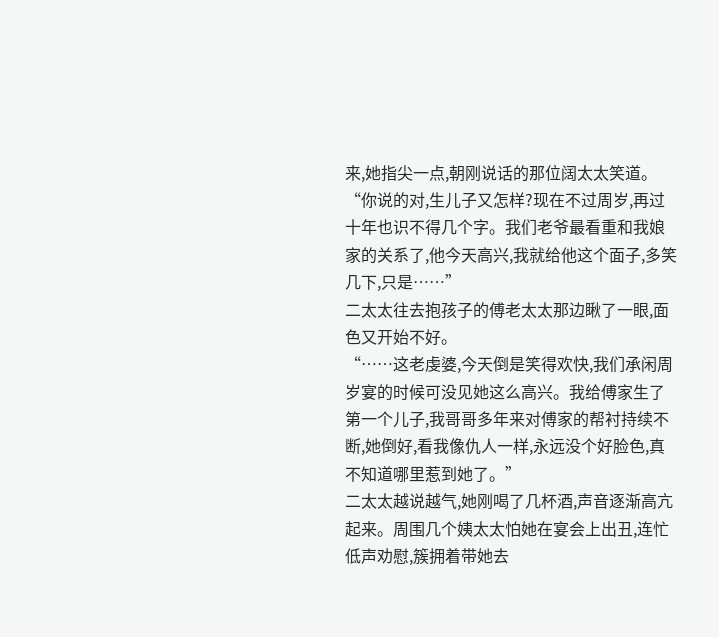来,她指尖一点,朝刚说话的那位阔太太笑道。
“你说的对,生儿子又怎样?现在不过周岁,再过十年也识不得几个字。我们老爷最看重和我娘家的关系了,他今天高兴,我就给他这个面子,多笑几下,只是……”
二太太往去抱孩子的傅老太太那边瞅了一眼,面色又开始不好。
“……这老虔婆,今天倒是笑得欢快,我们承闲周岁宴的时候可没见她这么高兴。我给傅家生了第一个儿子,我哥哥多年来对傅家的帮衬持续不断,她倒好,看我像仇人一样,永远没个好脸色,真不知道哪里惹到她了。”
二太太越说越气,她刚喝了几杯酒,声音逐渐高亢起来。周围几个姨太太怕她在宴会上出丑,连忙低声劝慰,簇拥着带她去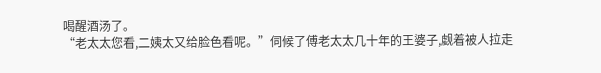喝醒酒汤了。
“老太太您看,二姨太又给脸色看呢。”伺候了傅老太太几十年的王婆子,觑着被人拉走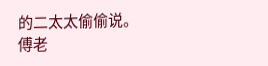的二太太偷偷说。
傅老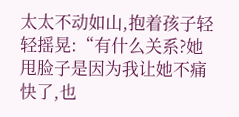太太不动如山,抱着孩子轻轻摇晃:“有什么关系?她甩脸子是因为我让她不痛快了,也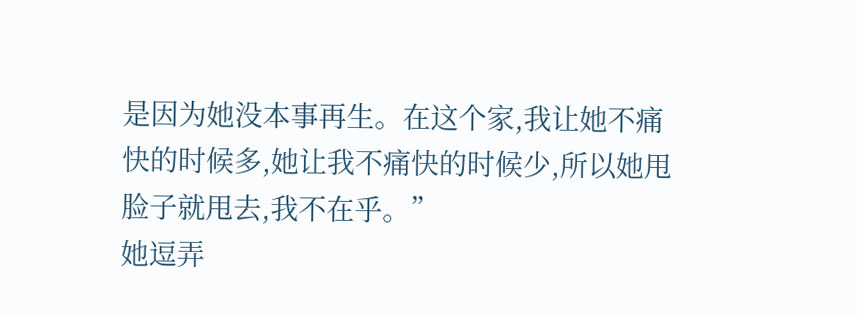是因为她没本事再生。在这个家,我让她不痛快的时候多,她让我不痛快的时候少,所以她甩脸子就甩去,我不在乎。”
她逗弄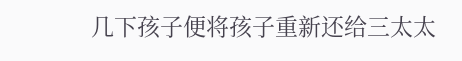几下孩子便将孩子重新还给三太太